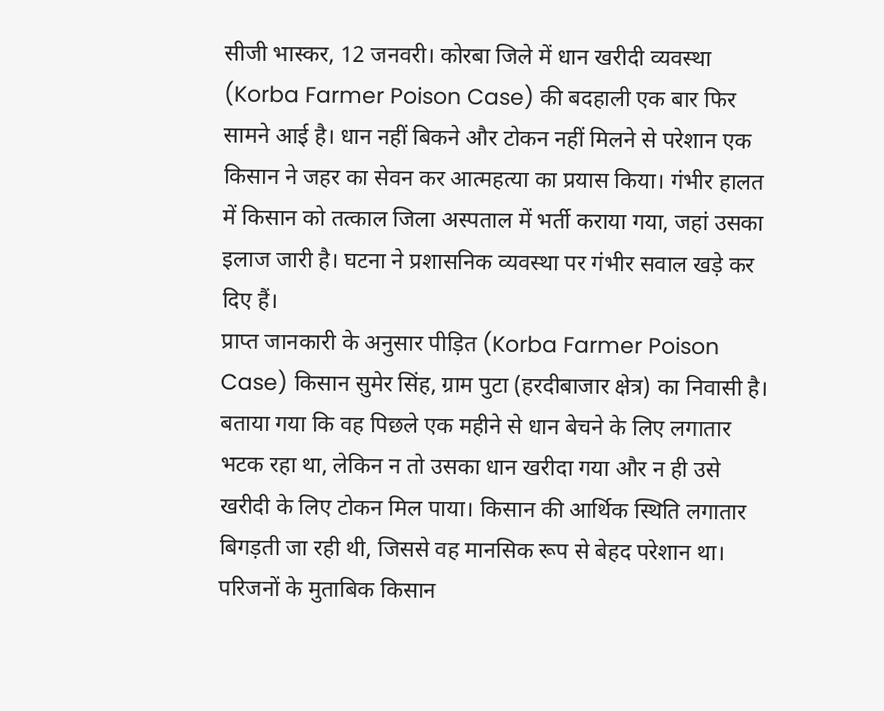सीजी भास्कर, 12 जनवरी। कोरबा जिले में धान खरीदी व्यवस्था (Korba Farmer Poison Case) की बदहाली एक बार फिर सामने आई है। धान नहीं बिकने और टोकन नहीं मिलने से परेशान एक किसान ने जहर का सेवन कर आत्महत्या का प्रयास किया। गंभीर हालत में किसान को तत्काल जिला अस्पताल में भर्ती कराया गया, जहां उसका इलाज जारी है। घटना ने प्रशासनिक व्यवस्था पर गंभीर सवाल खड़े कर दिए हैं।
प्राप्त जानकारी के अनुसार पीड़ित (Korba Farmer Poison Case) किसान सुमेर सिंह, ग्राम पुटा (हरदीबाजार क्षेत्र) का निवासी है। बताया गया कि वह पिछले एक महीने से धान बेचने के लिए लगातार भटक रहा था, लेकिन न तो उसका धान खरीदा गया और न ही उसे खरीदी के लिए टोकन मिल पाया। किसान की आर्थिक स्थिति लगातार बिगड़ती जा रही थी, जिससे वह मानसिक रूप से बेहद परेशान था।
परिजनों के मुताबिक किसान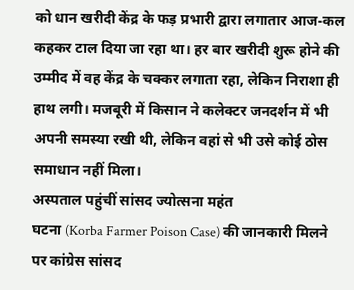को धान खरीदी केंद्र के फड़ प्रभारी द्वारा लगातार आज-कल कहकर टाल दिया जा रहा था। हर बार खरीदी शुरू होने की उम्मीद में वह केंद्र के चक्कर लगाता रहा, लेकिन निराशा ही हाथ लगी। मजबूरी में किसान ने कलेक्टर जनदर्शन में भी अपनी समस्या रखी थी, लेकिन वहां से भी उसे कोई ठोस समाधान नहीं मिला।
अस्पताल पहुंचीं सांसद ज्योत्सना महंत
घटना (Korba Farmer Poison Case) की जानकारी मिलने पर कांग्रेस सांसद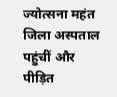ज्योत्सना महंत जिला अस्पताल पहुंचीं और पीड़ित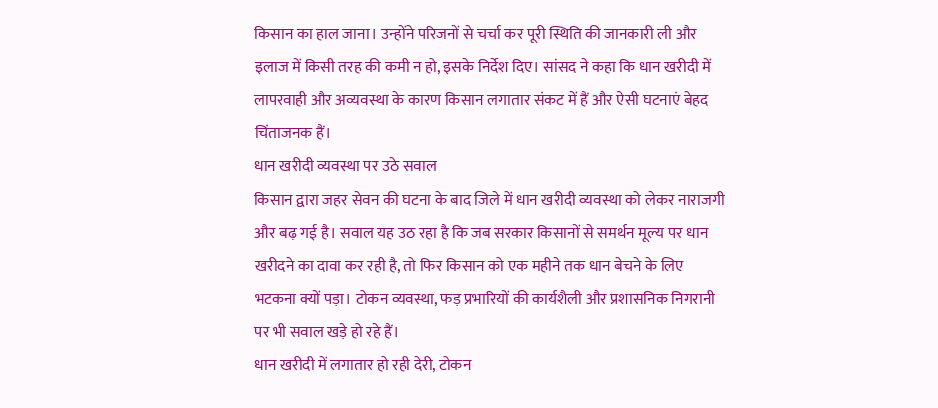किसान का हाल जाना। उन्होंने परिजनों से चर्चा कर पूरी स्थिति की जानकारी ली और इलाज में किसी तरह की कमी न हो, इसके निर्देश दिए। सांसद ने कहा कि धान खरीदी में लापरवाही और अव्यवस्था के कारण किसान लगातार संकट में हैं और ऐसी घटनाएं बेहद चिंताजनक हैं।
धान खरीदी व्यवस्था पर उठे सवाल
किसान द्वारा जहर सेवन की घटना के बाद जिले में धान खरीदी व्यवस्था को लेकर नाराजगी और बढ़ गई है। सवाल यह उठ रहा है कि जब सरकार किसानों से समर्थन मूल्य पर धान खरीदने का दावा कर रही है, तो फिर किसान को एक महीने तक धान बेचने के लिए भटकना क्यों पड़ा। टोकन व्यवस्था, फड़ प्रभारियों की कार्यशैली और प्रशासनिक निगरानी पर भी सवाल खड़े हो रहे हैं।
धान खरीदी में लगातार हो रही देरी, टोकन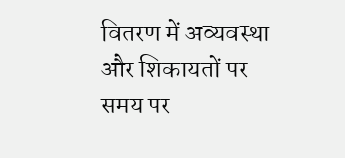वितरण में अव्यवस्था और शिकायतों पर समय पर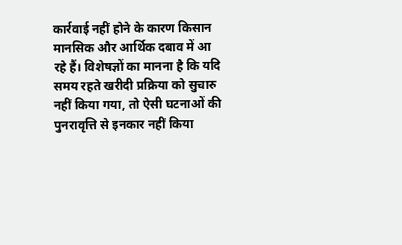कार्रवाई नहीं होने के कारण किसान मानसिक और आर्थिक दबाव में आ रहे हैं। विशेषज्ञों का मानना है कि यदि समय रहते खरीदी प्रक्रिया को सुचारु नहीं किया गया, तो ऐसी घटनाओं की पुनरावृत्ति से इनकार नहीं किया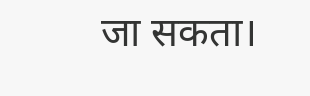जा सकता।